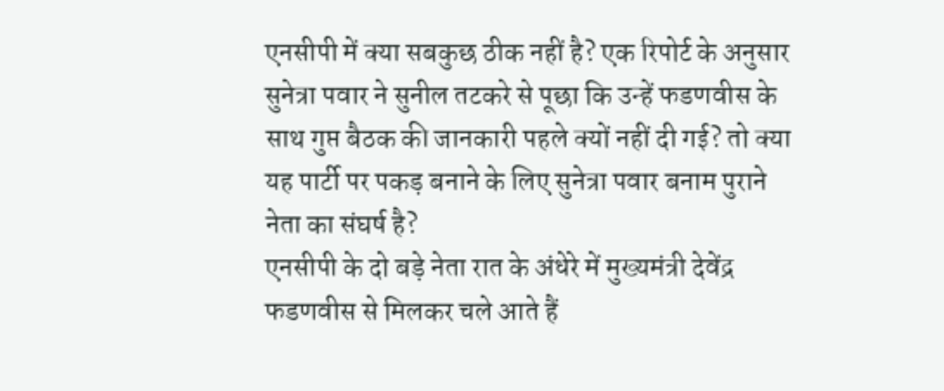एनसीपी में क्या सबकुछ ठीक नहीं है? एक रिपोर्ट के अनुसार सुनेत्रा पवार ने सुनील तटकरे से पूछा कि उन्हें फडणवीस के साथ गुप्त बैठक की जानकारी पहले क्यों नहीं दी गई? तो क्या यह पार्टी पर पकड़ बनाने के लिए सुनेत्रा पवार बनाम पुराने नेता का संघर्ष है?
एनसीपी के दो बड़े नेता रात के अंधेरे में मुख्यमंत्री देवेंद्र फडणवीस से मिलकर चले आते हैं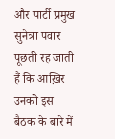और पार्टी प्रमुख सुनेत्रा पवार पूछती रह जाती हैं कि आख़िर उनको इस बैठक के बारे में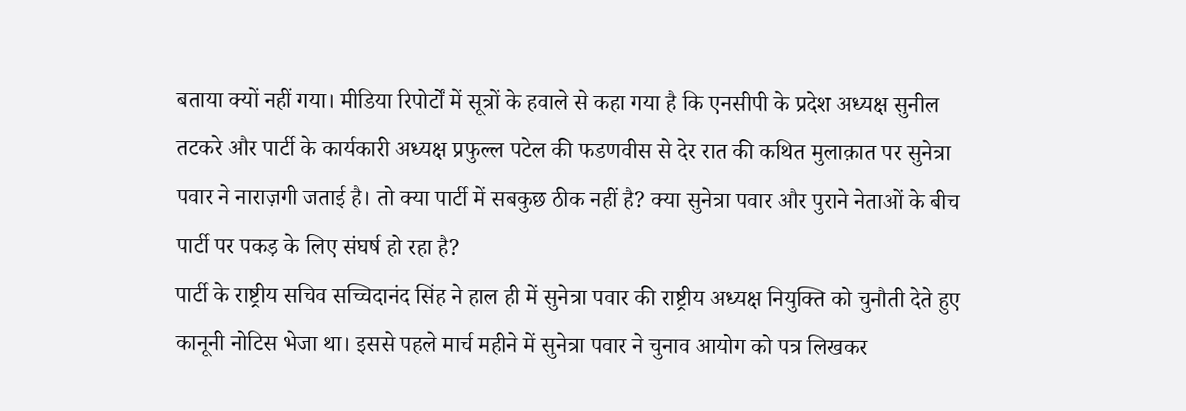बताया क्यों नहीं गया। मीडिया रिपोर्टों में सूत्रों के हवाले से कहा गया है कि एनसीपी के प्रदेश अध्यक्ष सुनील तटकरे और पार्टी के कार्यकारी अध्यक्ष प्रफुल्ल पटेल की फडणवीस से देर रात की कथित मुलाक़ात पर सुनेत्रा पवार ने नाराज़गी जताई है। तो क्या पार्टी में सबकुछ ठीक नहीं है? क्या सुनेत्रा पवार और पुराने नेताओं के बीच पार्टी पर पकड़ के लिए संघर्ष हो रहा है?
पार्टी के राष्ट्रीय सचिव सच्चिदानंद सिंह ने हाल ही में सुनेत्रा पवार की राष्ट्रीय अध्यक्ष नियुक्ति को चुनौती देते हुए कानूनी नोटिस भेजा था। इससे पहले मार्च महीने में सुनेत्रा पवार ने चुनाव आयोग को पत्र लिखकर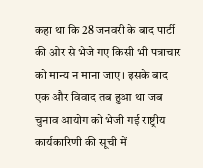कहा था कि 28 जनवरी के बाद पार्टी की ओर से भेजे गए किसी भी पत्राचार को मान्य न माना जाए। इसके बाद एक और विवाद तब हुआ था जब चुनाव आयोग को भेजी गई राष्ट्रीय कार्यकारिणी की सूची में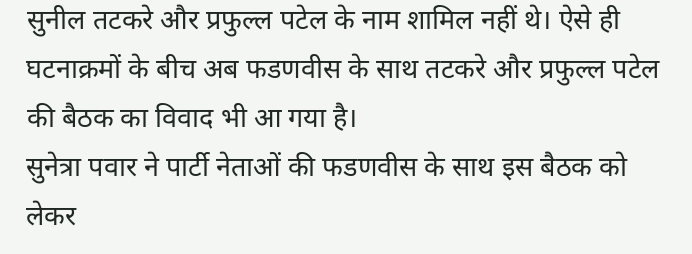सुनील तटकरे और प्रफुल्ल पटेल के नाम शामिल नहीं थे। ऐसे ही घटनाक्रमों के बीच अब फडणवीस के साथ तटकरे और प्रफुल्ल पटेल की बैठक का विवाद भी आ गया है।
सुनेत्रा पवार ने पार्टी नेताओं की फडणवीस के साथ इस बैठक को लेकर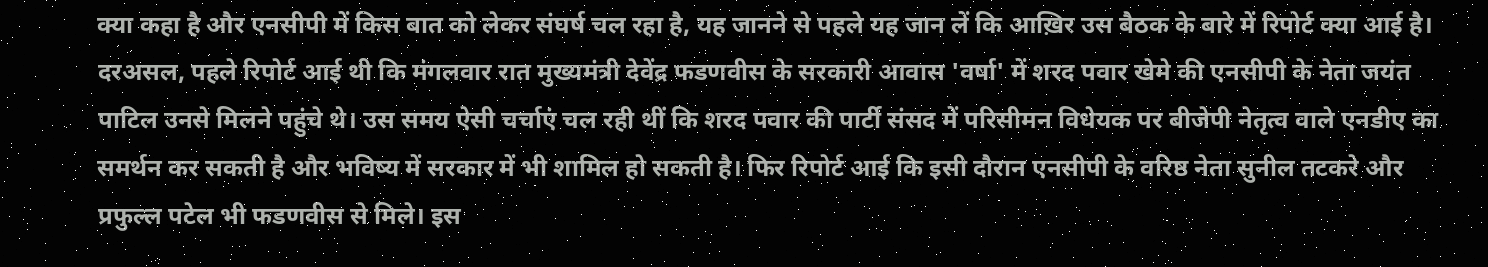क्या कहा है और एनसीपी में किस बात को लेकर संघर्ष चल रहा है, यह जानने से पहले यह जान लें कि आख़िर उस बैठक के बारे में रिपोर्ट क्या आई है। दरअसल, पहले रिपोर्ट आई थी कि मंगलवार रात मुख्यमंत्री देवेंद्र फडणवीस के सरकारी आवास 'वर्षा' में शरद पवार खेमे की एनसीपी के नेता जयंत पाटिल उनसे मिलने पहुंचे थे। उस समय ऐसी चर्चाएं चल रही थीं कि शरद पवार की पार्टी संसद में परिसीमन विधेयक पर बीजेपी नेतृत्व वाले एनडीए का समर्थन कर सकती है और भविष्य में सरकार में भी शामिल हो सकती है। फिर रिपोर्ट आई कि इसी दौरान एनसीपी के वरिष्ठ नेता सुनील तटकरे और प्रफुल्ल पटेल भी फडणवीस से मिले। इस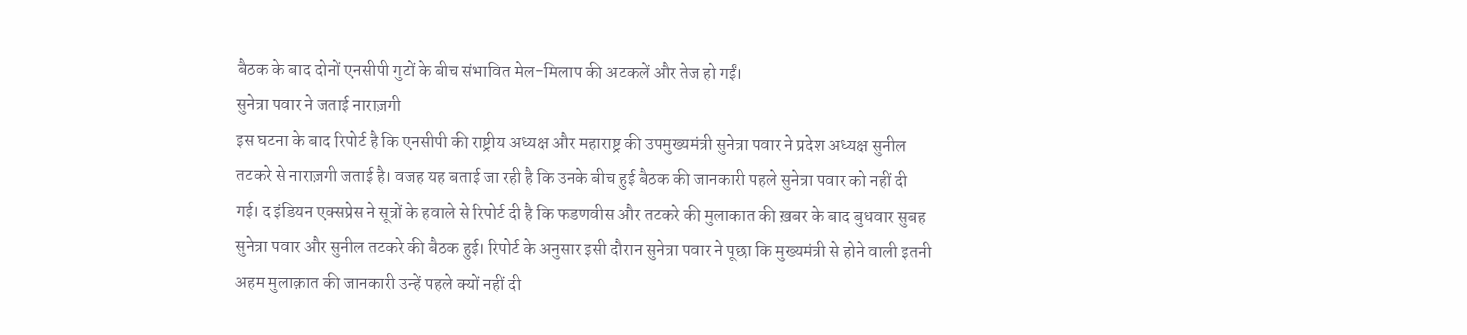बैठक के बाद दोनों एनसीपी गुटों के बीच संभावित मेल-मिलाप की अटकलें और तेज हो गईं।
सुनेत्रा पवार ने जताई नाराज़गी
इस घटना के बाद रिपोर्ट है कि एनसीपी की राष्ट्रीय अध्यक्ष और महाराष्ट्र की उपमुख्यमंत्री सुनेत्रा पवार ने प्रदेश अध्यक्ष सुनील तटकरे से नाराज़गी जताई है। वजह यह बताई जा रही है कि उनके बीच हुई बैठक की जानकारी पहले सुनेत्रा पवार को नहीं दी गई। द इंडियन एक्सप्रेस ने सूत्रों के हवाले से रिपोर्ट दी है कि फडणवीस और तटकरे की मुलाकात की ख़बर के बाद बुधवार सुबह सुनेत्रा पवार और सुनील तटकरे की बैठक हुई। रिपोर्ट के अनुसार इसी दौरान सुनेत्रा पवार ने पूछा कि मुख्यमंत्री से होने वाली इतनी अहम मुलाक़ात की जानकारी उन्हें पहले क्यों नहीं दी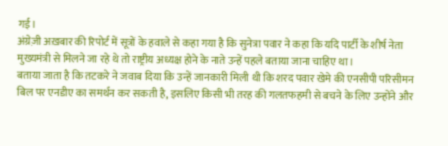गई।
अंग्रेज़ी अख़बार की रिपोर्ट में सूत्रों के हवाले से कहा गया है कि सुनेत्रा पवार ने कहा कि यदि पार्टी के शीर्ष नेता मुख्यमंत्री से मिलने जा रहे थे तो राष्ट्रीय अध्यक्ष होने के नाते उन्हें पहले बताया जाना चाहिए था।
बताया जाता है कि तटकरे ने जवाब दिया कि उन्हें जानकारी मिली थी कि शरद पवार खेमे की एनसीपी परिसीमन बिल पर एनडीए का समर्थन कर सकती है, इसलिए किसी भी तरह की गलतफहमी से बचने के लिए उन्होंने और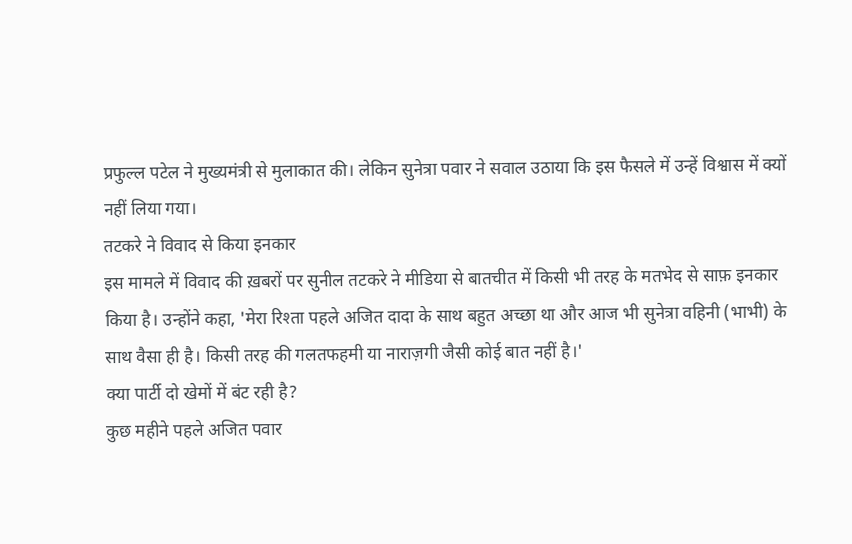प्रफुल्ल पटेल ने मुख्यमंत्री से मुलाकात की। लेकिन सुनेत्रा पवार ने सवाल उठाया कि इस फैसले में उन्हें विश्वास में क्यों नहीं लिया गया।
तटकरे ने विवाद से किया इनकार
इस मामले में विवाद की ख़बरों पर सुनील तटकरे ने मीडिया से बातचीत में किसी भी तरह के मतभेद से साफ़ इनकार किया है। उन्होंने कहा, 'मेरा रिश्ता पहले अजित दादा के साथ बहुत अच्छा था और आज भी सुनेत्रा वहिनी (भाभी) के साथ वैसा ही है। किसी तरह की गलतफहमी या नाराज़गी जैसी कोई बात नहीं है।'
क्या पार्टी दो खेमों में बंट रही है?
कुछ महीने पहले अजित पवार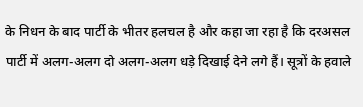के निधन के बाद पार्टी के भीतर हलचल है और कहा जा रहा है कि दरअसल पार्टी में अलग-अलग दो अलग-अलग धड़े दिखाई देने लगे हैं। सूत्रों के हवाले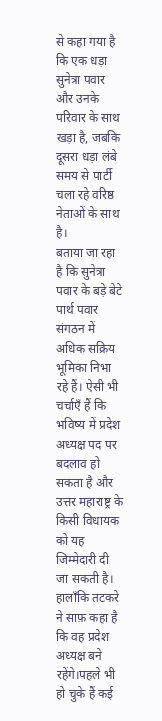से कहा गया है कि एक धड़ा सुनेत्रा पवार और उनके परिवार के साथ खड़ा है, जबकि दूसरा धड़ा लंबे समय से पार्टी चला रहे वरिष्ठ नेताओं के साथ है।
बताया जा रहा है कि सुनेत्रा पवार के बड़े बेटे पार्थ पवार संगठन में अधिक सक्रिय भूमिका निभा रहे हैं। ऐसी भी चर्चाएँ हैं कि भविष्य में प्रदेश अध्यक्ष पद पर बदलाव हो सकता है और उत्तर महाराष्ट्र के किसी विधायक को यह जिम्मेदारी दी जा सकती है। हालाँकि तटकरे ने साफ़ कहा है कि वह प्रदेश अध्यक्ष बने रहेंगे।पहले भी हो चुके हैं कई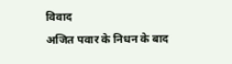विवाद
अजित पवार के निधन के बाद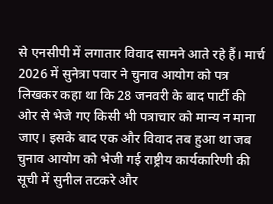से एनसीपी में लगातार विवाद सामने आते रहे हैं। मार्च 2026 में सुनेत्रा पवार ने चुनाव आयोग को पत्र लिखकर कहा था कि 28 जनवरी के बाद पार्टी की ओर से भेजे गए किसी भी पत्राचार को मान्य न माना जाए। इसके बाद एक और विवाद तब हुआ था जब चुनाव आयोग को भेजी गई राष्ट्रीय कार्यकारिणी की सूची में सुनील तटकरे और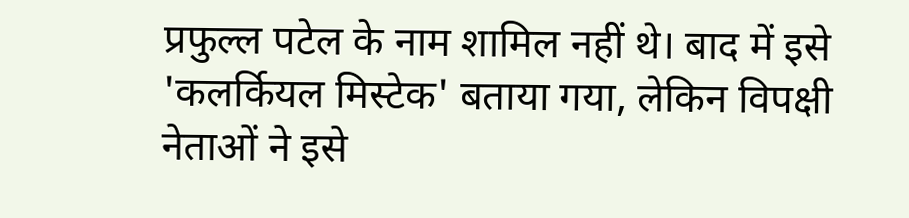प्रफुल्ल पटेल के नाम शामिल नहीं थे। बाद में इसे 'कलर्कियल मिस्टेक' बताया गया, लेकिन विपक्षी नेताओं ने इसे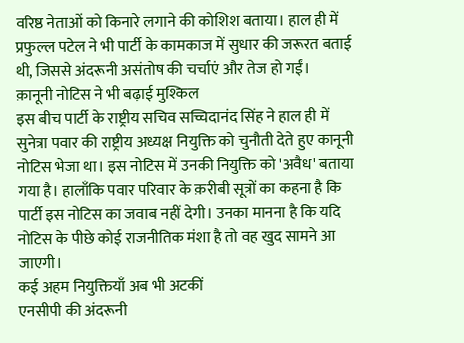वरिष्ठ नेताओं को किनारे लगाने की कोशिश बताया। हाल ही में प्रफुल्ल पटेल ने भी पार्टी के कामकाज में सुधार की जरूरत बताई थी, जिससे अंदरूनी असंतोष की चर्चाएं और तेज हो गईं।
क़ानूनी नोटिस ने भी बढ़ाई मुश्किल
इस बीच पार्टी के राष्ट्रीय सचिव सच्चिदानंद सिंह ने हाल ही में सुनेत्रा पवार की राष्ट्रीय अध्यक्ष नियुक्ति को चुनौती देते हुए कानूनी नोटिस भेजा था। इस नोटिस में उनकी नियुक्ति को 'अवैध' बताया गया है। हालाँकि पवार परिवार के क़रीबी सूत्रों का कहना है कि पार्टी इस नोटिस का जवाब नहीं देगी। उनका मानना है कि यदि नोटिस के पीछे कोई राजनीतिक मंशा है तो वह खुद सामने आ जाएगी।
कई अहम नियुक्तियाँ अब भी अटकीं
एनसीपी की अंदरूनी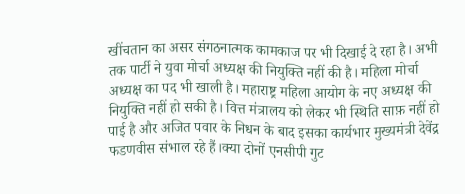खींचतान का असर संगठनात्मक कामकाज पर भी दिखाई दे रहा है। अभी तक पार्टी ने युवा मोर्चा अध्यक्ष की नियुक्ति नहीं की है। महिला मोर्चा अध्यक्ष का पद भी खाली है। महाराष्ट्र महिला आयोग के नए अध्यक्ष की नियुक्ति नहीं हो सकी है। वित्त मंत्रालय को लेकर भी स्थिति साफ़ नहीं हो पाई है और अजित पवार के निधन के बाद इसका कार्यभार मुख्यमंत्री देवेंद्र फडणवीस संभाल रहे हैं।क्या दोनों एनसीपी गुट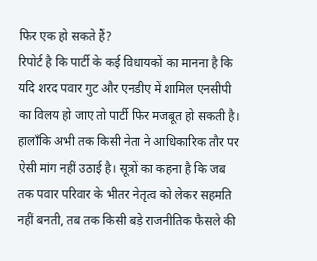फिर एक हो सकते हैं?
रिपोर्ट है कि पार्टी के कई विधायकों का मानना है कि यदि शरद पवार गुट और एनडीए में शामिल एनसीपी का विलय हो जाए तो पार्टी फिर मजबूत हो सकती है। हालाँकि अभी तक किसी नेता ने आधिकारिक तौर पर ऐसी मांग नहीं उठाई है। सूत्रों का कहना है कि जब तक पवार परिवार के भीतर नेतृत्व को लेकर सहमति नहीं बनती, तब तक किसी बड़े राजनीतिक फैसले की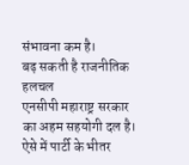संभावना कम है।
बढ़ सकती है राजनीतिक हलचल
एनसीपी महाराष्ट्र सरकार का अहम सहयोगी दल है। ऐसे में पार्टी के भीतर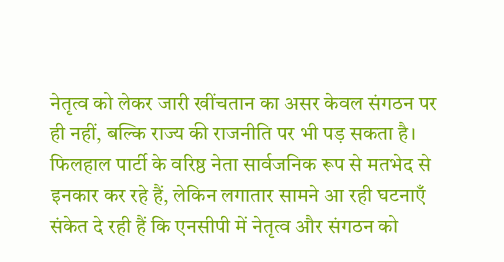नेतृत्व को लेकर जारी खींचतान का असर केवल संगठन पर ही नहीं, बल्कि राज्य की राजनीति पर भी पड़ सकता है। फिलहाल पार्टी के वरिष्ठ नेता सार्वजनिक रूप से मतभेद से इनकार कर रहे हैं, लेकिन लगातार सामने आ रही घटनाएँ संकेत दे रही हैं कि एनसीपी में नेतृत्व और संगठन को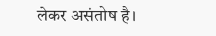लेकर असंतोष है।